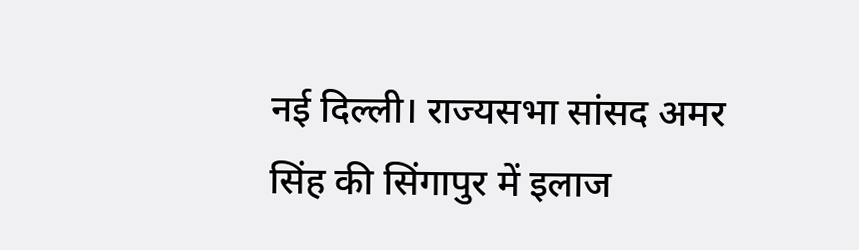नई दिल्ली। राज्यसभा सांसद अमर सिंह की सिंगापुर में इलाज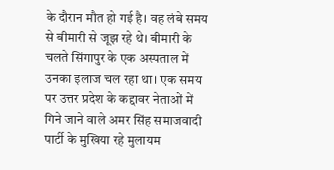के दौरान मौत हो गई है। वह लंबे समय से बीमारी से जूझ रहे थे। बीमारी के चलते सिंगापुर के एक अस्पताल में उनका इलाज चल रहा था। एक समय पर उत्तर प्रदेश के कद्दावर नेताओं में गिने जाने वाले अमर सिंह समाजवादी पार्टी के मुखिया रहे मुलायम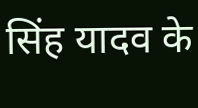सिंह यादव के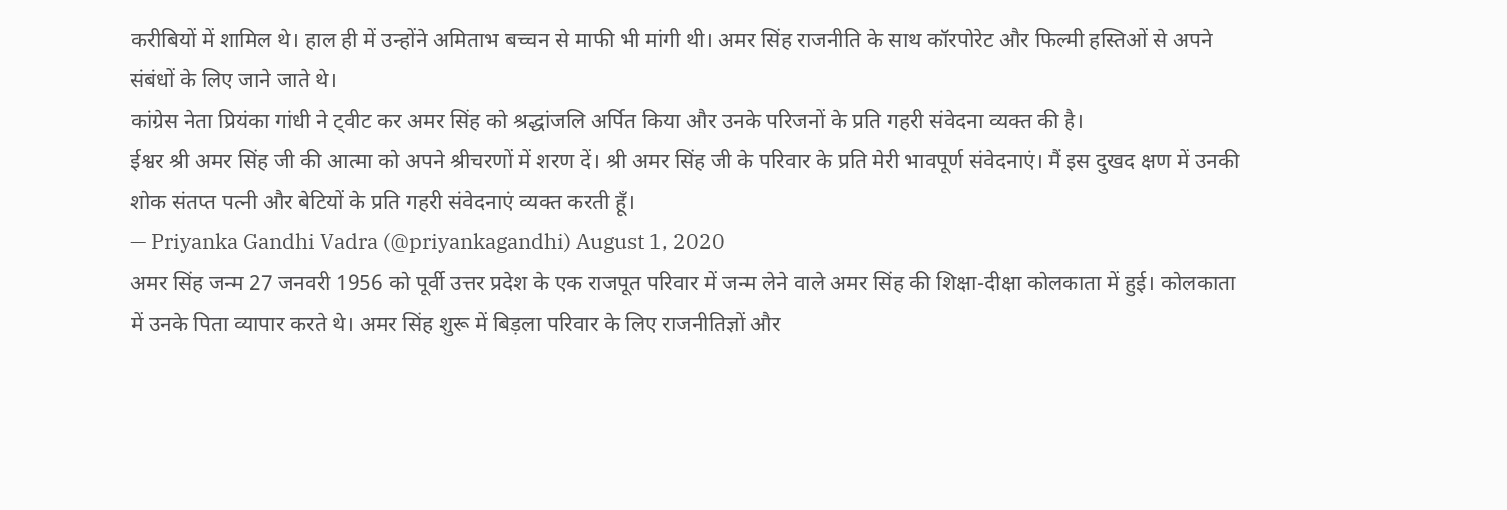करीबियों में शामिल थे। हाल ही में उन्होंने अमिताभ बच्चन से माफी भी मांगी थी। अमर सिंह राजनीति के साथ कॉरपोरेट और फिल्मी हस्तिओं से अपने संबंधों के लिए जाने जाते थे।
कांग्रेस नेता प्रियंका गांधी ने ट्वीट कर अमर सिंह को श्रद्धांजलि अर्पित किया और उनके परिजनों के प्रति गहरी संवेदना व्यक्त की है।
ईश्वर श्री अमर सिंह जी की आत्मा को अपने श्रीचरणों में शरण दें। श्री अमर सिंह जी के परिवार के प्रति मेरी भावपूर्ण संवेदनाएं। मैं इस दुखद क्षण में उनकी शोक संतप्त पत्नी और बेटियों के प्रति गहरी संवेदनाएं व्यक्त करती हूँ।
— Priyanka Gandhi Vadra (@priyankagandhi) August 1, 2020
अमर सिंह जन्म 27 जनवरी 1956 को पूर्वी उत्तर प्रदेश के एक राजपूत परिवार में जन्म लेने वाले अमर सिंह की शिक्षा-दीक्षा कोलकाता में हुई। कोलकाता में उनके पिता व्यापार करते थे। अमर सिंह शुरू में बिड़ला परिवार के लिए राजनीतिज्ञों और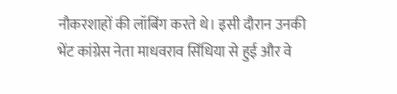नौकरशाहों की लॉबिंग करते थे। इसी दौरान उनकी भेंट कांग्रेस नेता माधवराव सिंधिया से हुई और वे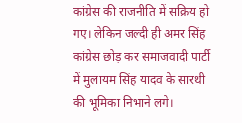कांग्रेस की राजनीति में सक्रिय हो गए। लेकिन जल्दी ही अमर सिंह कांग्रेस छोड़ कर समाजवादी पार्टी में मुलायम सिंह यादव के सारथी की भूमिका निभाने लगे।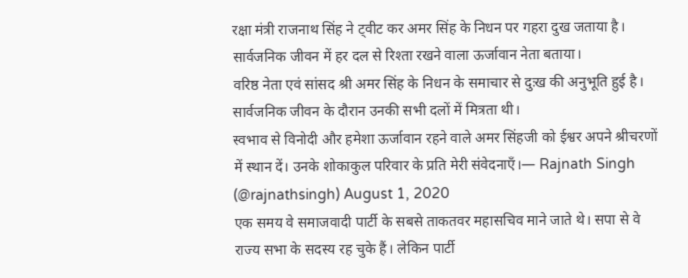रक्षा मंत्री राजनाथ सिंह ने ट्वीट कर अमर सिंह के निधन पर गहरा दुख जताया है। सार्वजनिक जीवन में हर दल से रिश्ता रखने वाला ऊर्जावान नेता बताया।
वरिष्ठ नेता एवं सांसद श्री अमर सिंह के निधन के समाचार से दुःख की अनुभूति हुई है। सार्वजनिक जीवन के दौरान उनकी सभी दलों में मित्रता थी।
स्वभाव से विनोदी और हमेशा ऊर्जावान रहने वाले अमर सिंहजी को ईश्वर अपने श्रीचरणों में स्थान दें। उनके शोकाकुल परिवार के प्रति मेरी संवेदनाएँ।— Rajnath Singh (@rajnathsingh) August 1, 2020
एक समय वे समाजवादी पार्टी के सबसे ताकतवर महासचिव माने जाते थे। सपा से वे राज्य सभा के सदस्य रह चुके हैं। लेकिन पार्टी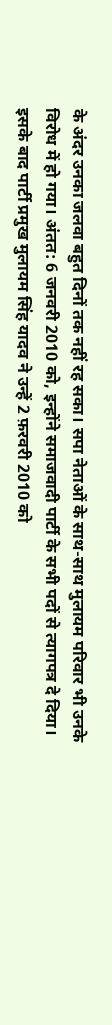के अंदर उनका जलवा बहुत दिनों तक नहीं रह सका। सपा नेताओं के साथ-साथ मुलायम परिवार भी उनके विरोध में हो गया। अंतत: 6 जनवरी 2010 को, इन्होंने समाजवादी पार्टी के सभी पदों से त्यागपत्र दे दिया। इसके बाद पार्टी प्रमुख मुलायम सिंह यादव ने उन्हें 2 फ़रवरी 2010 को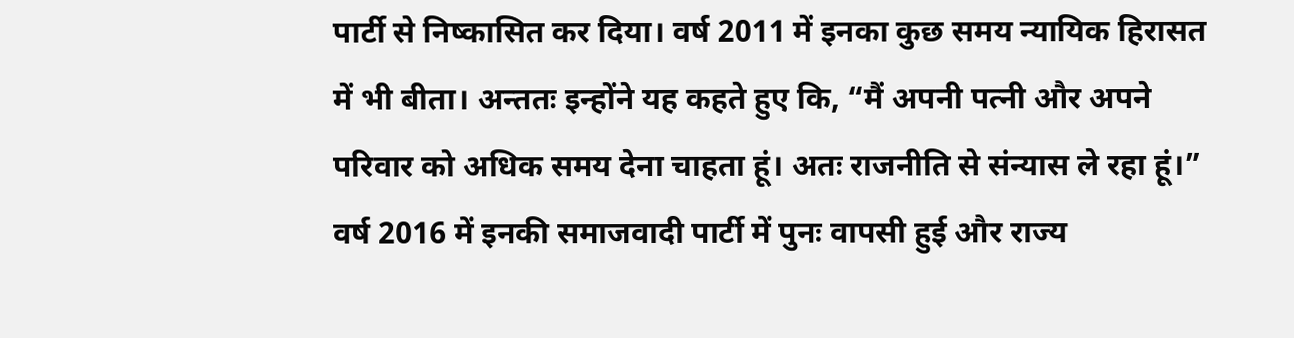पार्टी से निष्कासित कर दिया। वर्ष 2011 में इनका कुछ समय न्यायिक हिरासत में भी बीता। अन्ततः इन्होंने यह कहते हुए कि, “मैं अपनी पत्नी और अपने परिवार को अधिक समय देना चाहता हूं। अतः राजनीति से संन्यास ले रहा हूं।” वर्ष 2016 में इनकी समाजवादी पार्टी में पुनः वापसी हुई और राज्य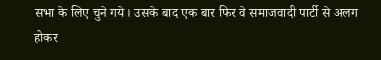सभा के लिए चुने गये। उसके बाद एक बार फिर वे समाजवादी पार्टी से अलग होकर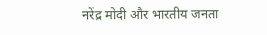नरेंद्र मोदी और भारतीय जनता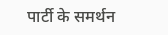पार्टी के समर्थन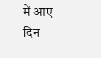में आए दिन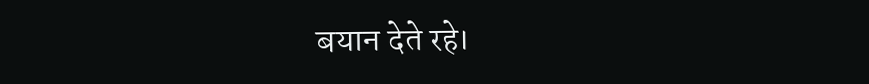बयान देते रहे।